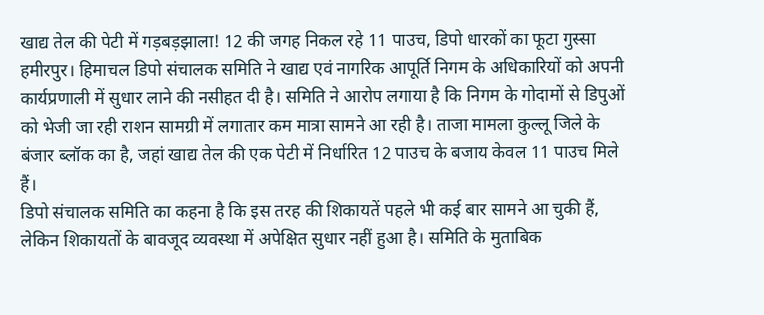खाद्य तेल की पेटी में गड़बड़झाला! 12 की जगह निकल रहे 11 पाउच, डिपो धारकों का फूटा गुस्सा
हमीरपुर। हिमाचल डिपो संचालक समिति ने खाद्य एवं नागरिक आपूर्ति निगम के अधिकारियों को अपनी कार्यप्रणाली में सुधार लाने की नसीहत दी है। समिति ने आरोप लगाया है कि निगम के गोदामों से डिपुओं को भेजी जा रही राशन सामग्री में लगातार कम मात्रा सामने आ रही है। ताजा मामला कुल्लू जिले के बंजार ब्लॉक का है, जहां खाद्य तेल की एक पेटी में निर्धारित 12 पाउच के बजाय केवल 11 पाउच मिले हैं।
डिपो संचालक समिति का कहना है कि इस तरह की शिकायतें पहले भी कई बार सामने आ चुकी हैं, लेकिन शिकायतों के बावजूद व्यवस्था में अपेक्षित सुधार नहीं हुआ है। समिति के मुताबिक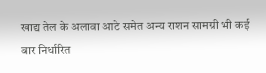खाद्य तेल के अलावा आटे समेत अन्य राशन सामग्री भी कई बार निर्धारित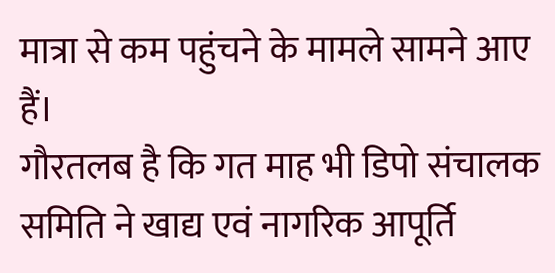मात्रा से कम पहुंचने के मामले सामने आए हैं।
गौरतलब है कि गत माह भी डिपो संचालक समिति ने खाद्य एवं नागरिक आपूर्ति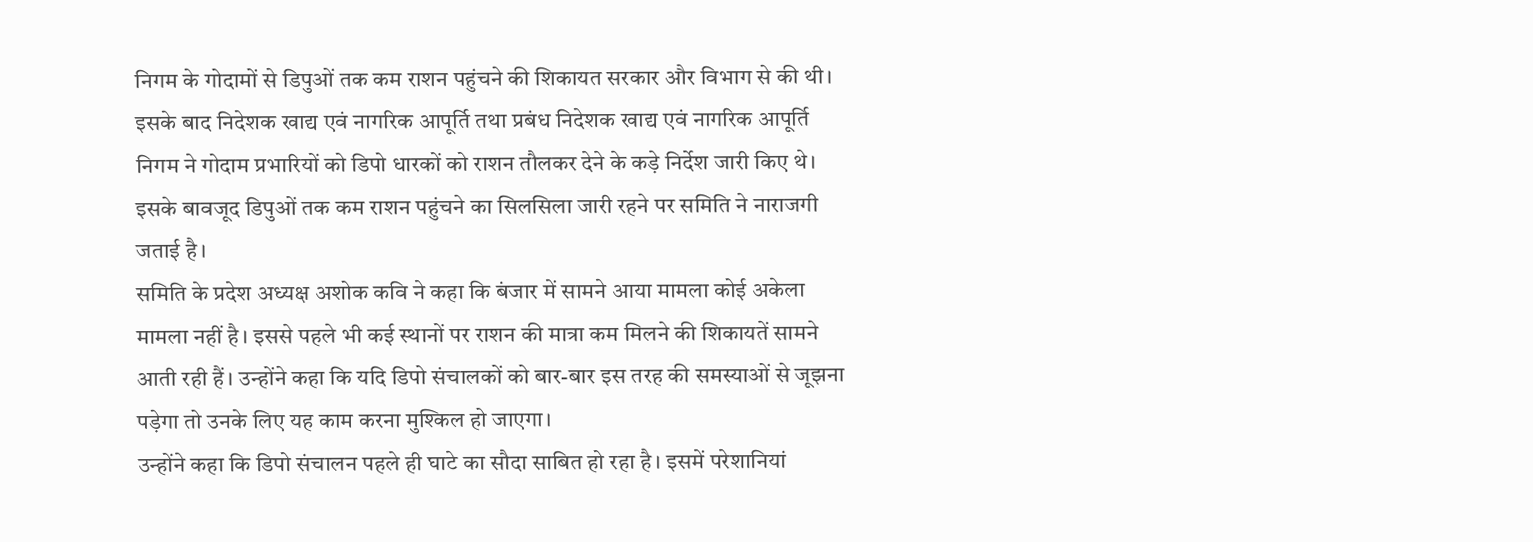निगम के गोदामों से डिपुओं तक कम राशन पहुंचने की शिकायत सरकार और विभाग से की थी। इसके बाद निदेशक खाद्य एवं नागरिक आपूर्ति तथा प्रबंध निदेशक खाद्य एवं नागरिक आपूर्ति निगम ने गोदाम प्रभारियों को डिपो धारकों को राशन तौलकर देने के कड़े निर्देश जारी किए थे। इसके बावजूद डिपुओं तक कम राशन पहुंचने का सिलसिला जारी रहने पर समिति ने नाराजगी जताई है।
समिति के प्रदेश अध्यक्ष अशोक कवि ने कहा कि बंजार में सामने आया मामला कोई अकेला मामला नहीं है। इससे पहले भी कई स्थानों पर राशन की मात्रा कम मिलने की शिकायतें सामने आती रही हैं। उन्होंने कहा कि यदि डिपो संचालकों को बार-बार इस तरह की समस्याओं से जूझना पड़ेगा तो उनके लिए यह काम करना मुश्किल हो जाएगा।
उन्होंने कहा कि डिपो संचालन पहले ही घाटे का सौदा साबित हो रहा है। इसमें परेशानियां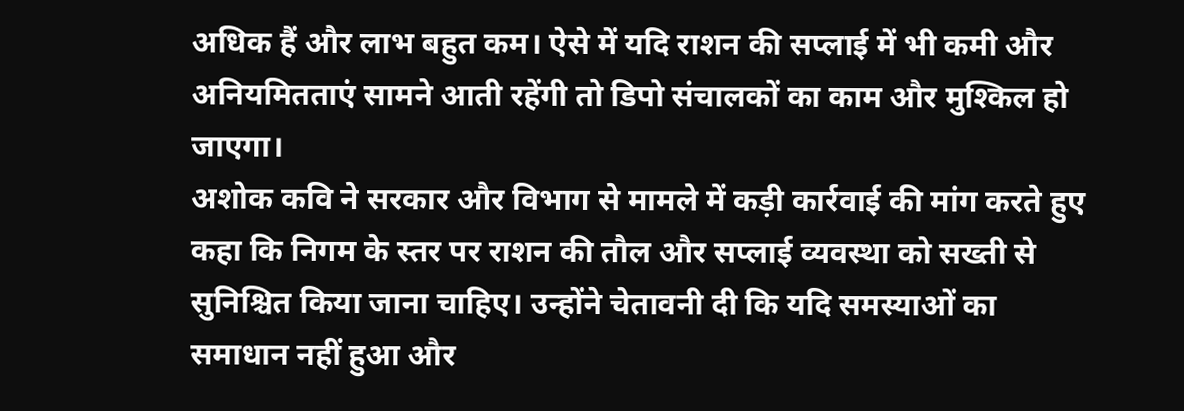अधिक हैं और लाभ बहुत कम। ऐसे में यदि राशन की सप्लाई में भी कमी और अनियमितताएं सामने आती रहेंगी तो डिपो संचालकों का काम और मुश्किल हो जाएगा।
अशोक कवि ने सरकार और विभाग से मामले में कड़ी कार्रवाई की मांग करते हुए कहा कि निगम के स्तर पर राशन की तौल और सप्लाई व्यवस्था को सख्ती से सुनिश्चित किया जाना चाहिए। उन्होंने चेतावनी दी कि यदि समस्याओं का समाधान नहीं हुआ और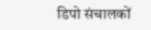डिपो संचालकों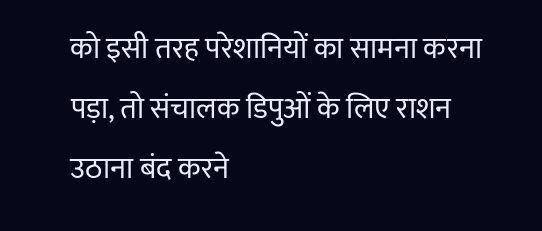को इसी तरह परेशानियों का सामना करना पड़ा, तो संचालक डिपुओं के लिए राशन उठाना बंद करने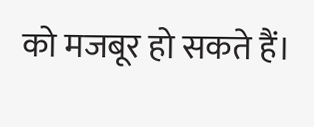को मजबूर हो सकते हैं।